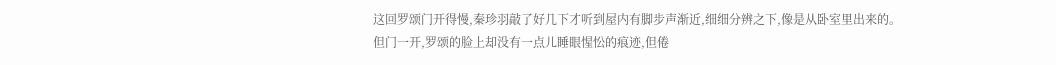这回罗颂门开得慢,秦珍羽敲了好几下才听到屋内有脚步声渐近,细细分辨之下,像是从卧室里出来的。
但门一开,罗颂的脸上却没有一点儿睡眼惺忪的痕迹,但倦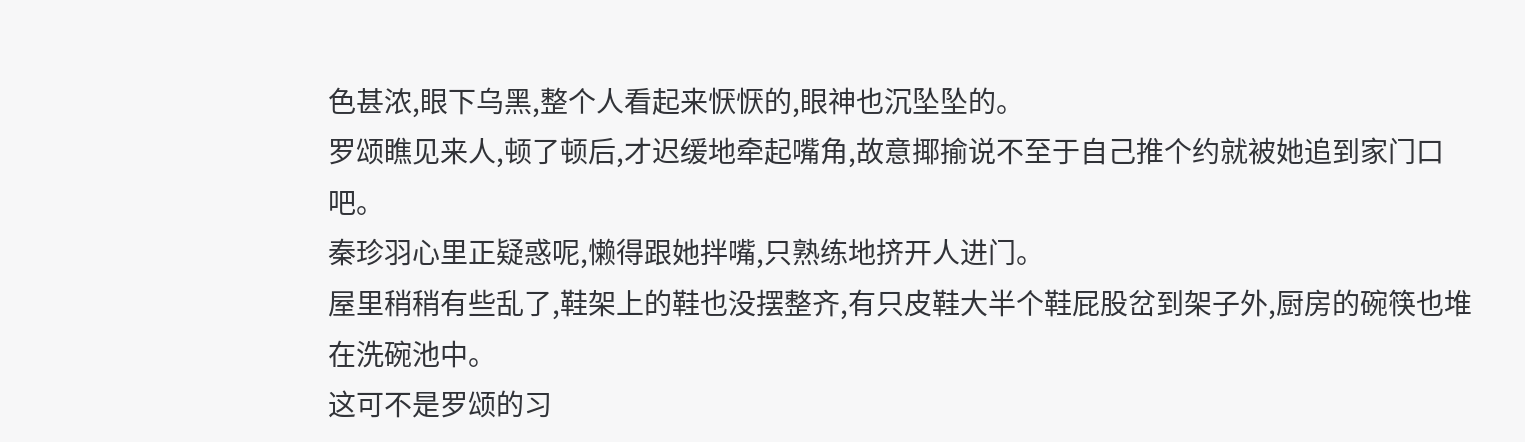色甚浓,眼下乌黑,整个人看起来恹恹的,眼神也沉坠坠的。
罗颂瞧见来人,顿了顿后,才迟缓地牵起嘴角,故意揶揄说不至于自己推个约就被她追到家门口吧。
秦珍羽心里正疑惑呢,懒得跟她拌嘴,只熟练地挤开人进门。
屋里稍稍有些乱了,鞋架上的鞋也没摆整齐,有只皮鞋大半个鞋屁股岔到架子外,厨房的碗筷也堆在洗碗池中。
这可不是罗颂的习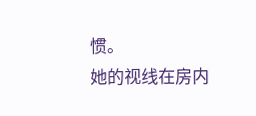惯。
她的视线在房内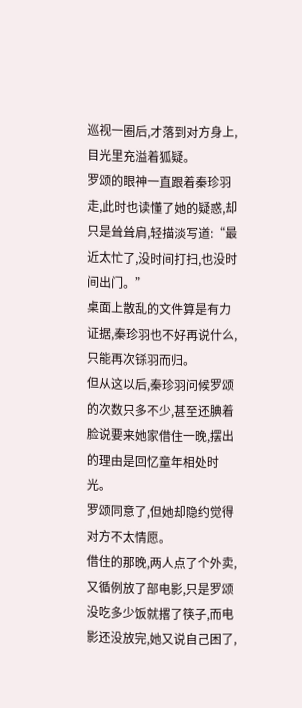巡视一圈后,才落到对方身上,目光里充溢着狐疑。
罗颂的眼神一直跟着秦珍羽走,此时也读懂了她的疑惑,却只是耸耸肩,轻描淡写道:“最近太忙了,没时间打扫,也没时间出门。”
桌面上散乱的文件算是有力证据,秦珍羽也不好再说什么,只能再次铩羽而归。
但从这以后,秦珍羽问候罗颂的次数只多不少,甚至还腆着脸说要来她家借住一晚,摆出的理由是回忆童年相处时光。
罗颂同意了,但她却隐约觉得对方不太情愿。
借住的那晚,两人点了个外卖,又循例放了部电影,只是罗颂没吃多少饭就撂了筷子,而电影还没放完,她又说自己困了,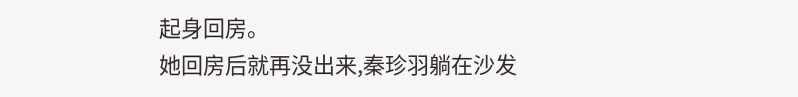起身回房。
她回房后就再没出来,秦珍羽躺在沙发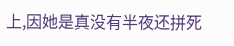上,因她是真没有半夜还拼死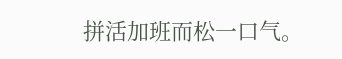拼活加班而松一口气。